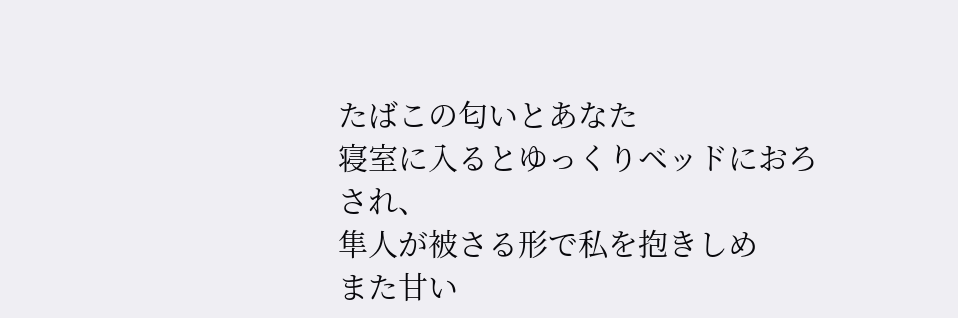たばこの匂いとあなた
寝室に入るとゆっくりベッドにおろされ、
隼人が被さる形で私を抱きしめ
また甘い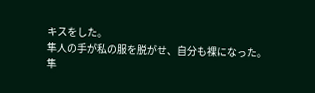キスをした。
隼人の手が私の服を脱がせ、自分も裸になった。
隼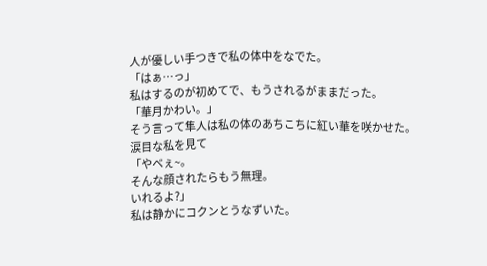人が優しい手つきで私の体中をなでた。
「はぁ…っ」
私はするのが初めてで、もうされるがままだった。
「華月かわい。」
そう言って隼人は私の体のあちこちに紅い華を咲かせた。
涙目な私を見て
「やべぇ~。
そんな顔されたらもう無理。
いれるよ?」
私は静かにコクンとうなずいた。